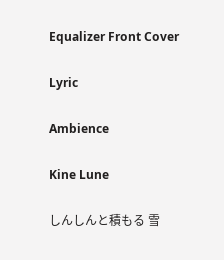Equalizer Front Cover

Lyric

Ambience

Kine Lune

しんしんと積もる 雪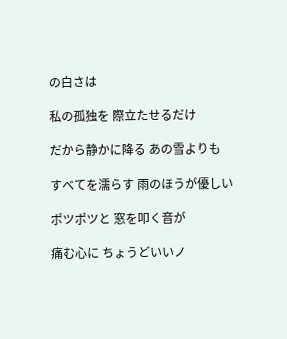の白さは

私の孤独を 際立たせるだけ

だから静かに降る あの雪よりも

すべてを濡らす 雨のほうが優しい

ポツポツと 窓を叩く音が

痛む心に ちょうどいいノ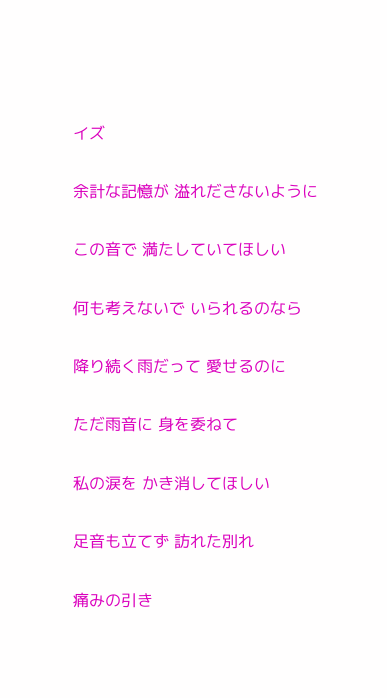イズ

余計な記憶が 溢れださないように

この音で 満たしていてほしい

何も考えないで いられるのなら

降り続く雨だって 愛せるのに

ただ雨音に 身を委ねて

私の涙を かき消してほしい

足音も立てず 訪れた別れ

痛みの引き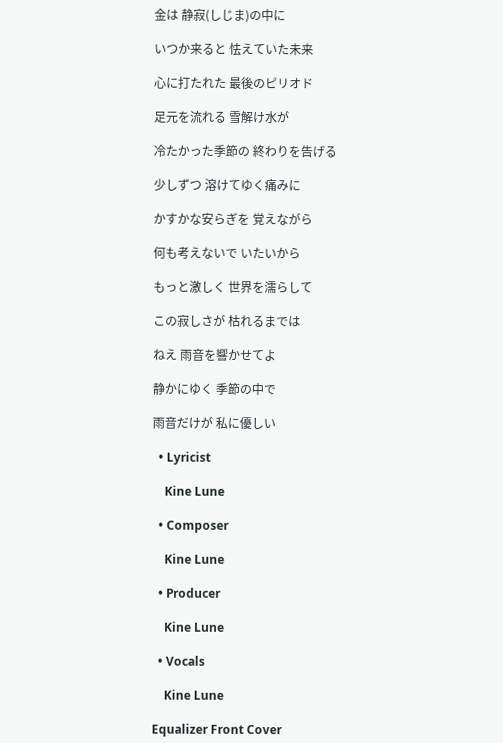金は 静寂(しじま)の中に

いつか来ると 怯えていた未来

心に打たれた 最後のピリオド

足元を流れる 雪解け水が

冷たかった季節の 終わりを告げる

少しずつ 溶けてゆく痛みに

かすかな安らぎを 覚えながら

何も考えないで いたいから

もっと激しく 世界を濡らして

この寂しさが 枯れるまでは

ねえ 雨音を響かせてよ

静かにゆく 季節の中で

雨音だけが 私に優しい

  • Lyricist

    Kine Lune

  • Composer

    Kine Lune

  • Producer

    Kine Lune

  • Vocals

    Kine Lune

Equalizer Front Cover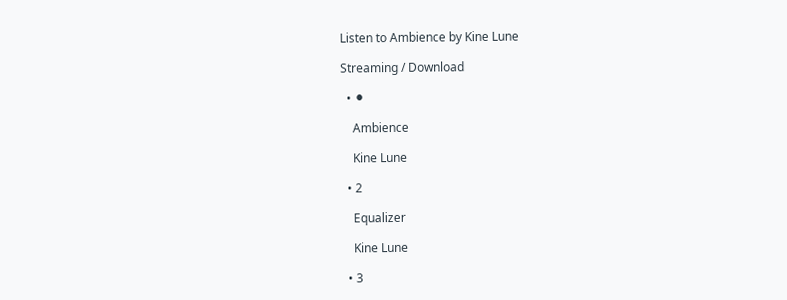Listen to Ambience by Kine Lune

Streaming / Download

  • ⚫

    Ambience

    Kine Lune

  • 2

    Equalizer

    Kine Lune

  • 3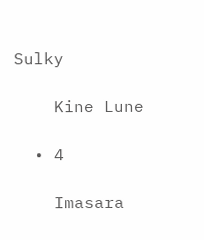Sulky

    Kine Lune

  • 4

    Imasara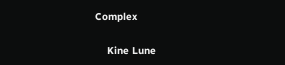Complex

    Kine Lune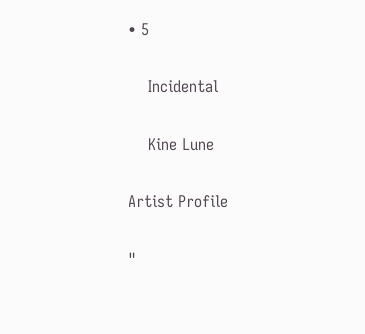• 5

    Incidental

    Kine Lune

Artist Profile

"